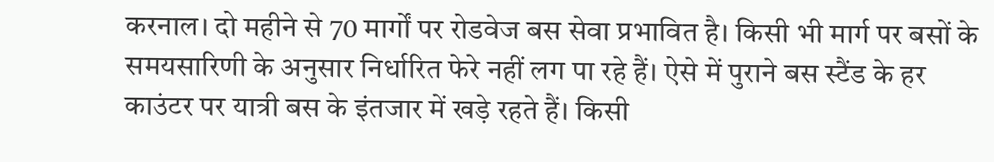करनाल। दो महीने से 70 मार्गों पर रोडवेज बस सेवा प्रभावित है। किसी भी मार्ग पर बसों के समयसारिणी के अनुसार निर्धारित फेरे नहीं लग पा रहे हैं। ऐसे में पुराने बस स्टैंड के हर काउंटर पर यात्री बस के इंतजार में खड़े रहते हैं। किसी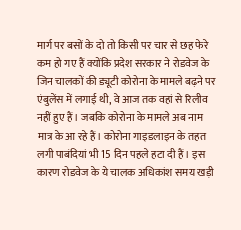मार्ग पर बसों के दो तो किसी पर चार से छह फेरे कम हो गए हैं क्योंकि प्रदेश सरकार ने रोडवेज के जिन चालकों की ड्यूटी कोरोना के मामले बढ़ने पर एंबुलेंस में लगाई थी, वे आज तक वहां से रिलीव नहीं हुए हैं। जबकि कोरोना के मामले अब नाम मात्र के आ रहे हैं। कोरोना गाइडलाइन के तहत लगी पाबंदियां भी 15 दिन पहले हटा दी हैं। इस कारण रोडवेज के ये चालक अधिकांश समय खड़ी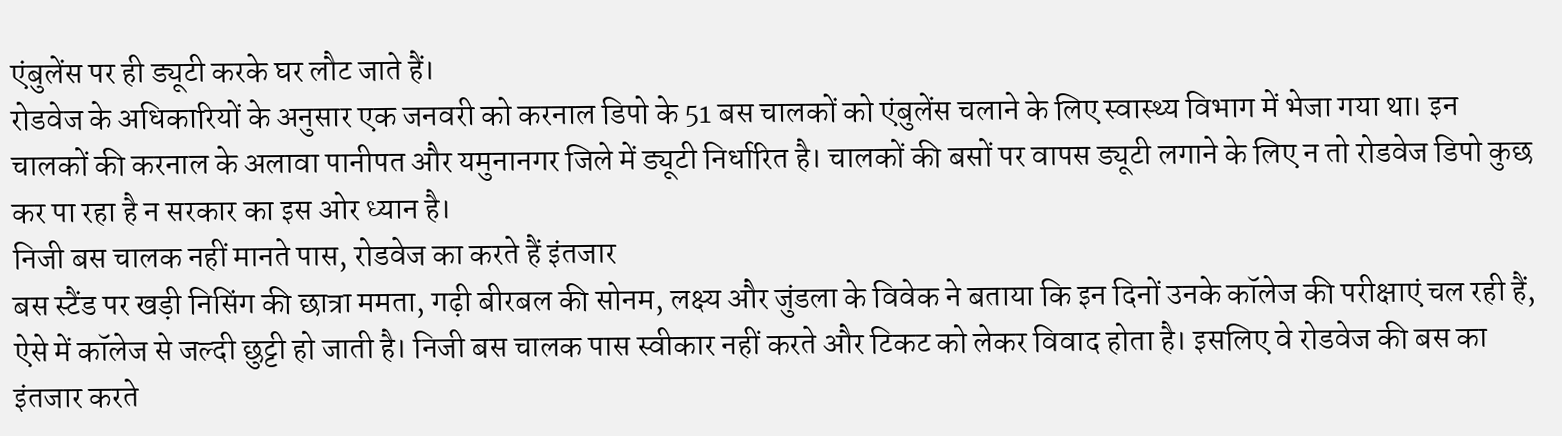एंबुलेंस पर ही ड्यूटी करके घर लौट जाते हैं।
रोडवेज के अधिकारियों के अनुसार एक जनवरी को करनाल डिपो के 51 बस चालकों को एंबुलेंस चलाने के लिए स्वास्थ्य विभाग में भेजा गया था। इन चालकों की करनाल के अलावा पानीपत और यमुनानगर जिले में ड्यूटी निर्धारित है। चालकों की बसों पर वापस ड्यूटी लगाने के लिए न तो रोडवेज डिपो कुछ कर पा रहा है न सरकार का इस ओर ध्यान है।
निजी बस चालक नहीं मानते पास, रोडवेज का करते हैं इंतजार
बस स्टैंड पर खड़ी निसिंग की छात्रा ममता, गढ़ी बीरबल की सोनम, लक्ष्य और जुंडला के विवेक ने बताया कि इन दिनों उनके कॉलेज की परीक्षाएं चल रही हैं, ऐसे में कॉलेज से जल्दी छुट्टी हो जाती है। निजी बस चालक पास स्वीकार नहीं करते और टिकट को लेकर विवाद होता है। इसलिए वे रोडवेज की बस का इंतजार करते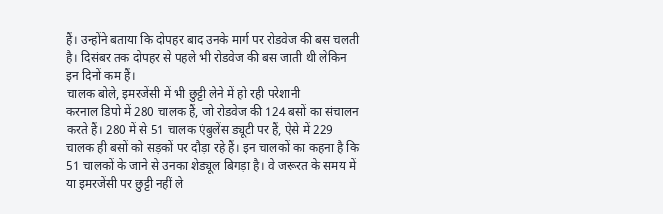हैं। उन्होंने बताया कि दोपहर बाद उनके मार्ग पर रोडवेज की बस चलती है। दिसंबर तक दोपहर से पहले भी रोडवेज की बस जाती थी लेकिन इन दिनों कम हैं।
चालक बोले, इमरजेंसी में भी छुट्टी लेने में हो रही परेशानी
करनाल डिपो में 280 चालक हैं, जो रोडवेज की 124 बसों का संचालन करते हैं। 280 में से 51 चालक एंबुलेंस ड्यूटी पर हैं, ऐसे में 229 चालक ही बसों को सड़कों पर दौड़ा रहे हैं। इन चालकों का कहना है कि 51 चालकों के जाने से उनका शेड्यूल बिगड़ा है। वे जरूरत के समय में या इमरजेंसी पर छुट्टी नहीं ले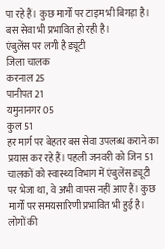पा रहे हैं। कुछ मार्गों पर टाइम भी बिगड़ा है। बस सेवा भी प्रभावित हो रही है।
एंबुलेंस पर लगी है ड्यूटी
जिला चालक
करनाल 25
पानीपत 21
यमुनानगर 05
कुल 51
हर मार्ग पर बेहतर बस सेवा उपलब्ध कराने का प्रयास कर रहे हैं। पहली जनवरी को जिन 51 चालकों को स्वास्थ्य विभाग में एंबुलेंस ड्यूटी पर भेजा था, वे अभी वापस नहीं आए हैं। कुछ मार्गों पर समयसारिणी प्रभावित भी हुई है। लोगों की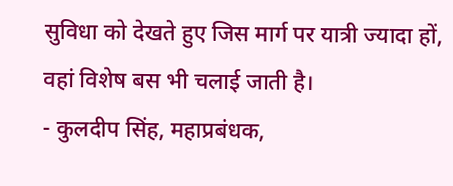सुविधा को देखते हुए जिस मार्ग पर यात्री ज्यादा हों, वहां विशेष बस भी चलाई जाती है।
- कुलदीप सिंह, महाप्रबंधक,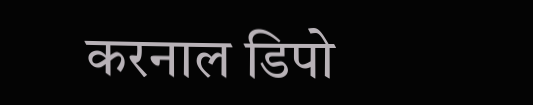करनाल डिपो